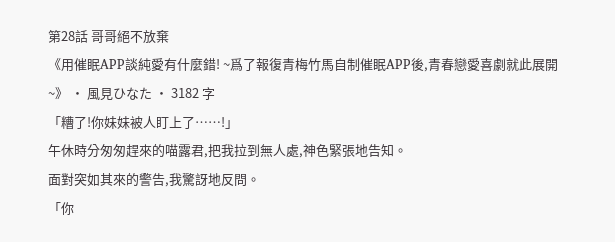第28話 哥哥絕不放棄
《用催眠APP談純愛有什麼錯! ~爲了報復青梅竹馬自制催眠APP後,青春戀愛喜劇就此展開~》 · 風見ひなた · 3182 字
「糟了!你妹妹被人盯上了……!」
午休時分匆匆趕來的喵露君,把我拉到無人處,神色緊張地告知。
面對突如其來的警告,我驚訝地反問。
「你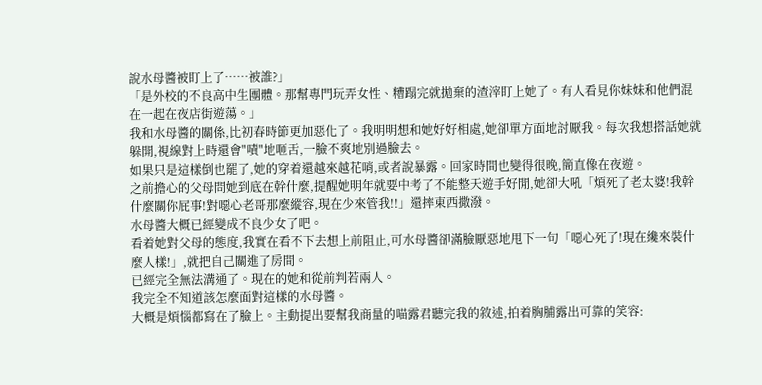說水母醬被盯上了……被誰?」
「是外校的不良高中生團體。那幫專門玩弄女性、糟蹋完就拋棄的渣滓盯上她了。有人看見你妹妹和他們混在一起在夜店街遊蕩。」
我和水母醬的關係,比初春時節更加惡化了。我明明想和她好好相處,她卻單方面地討厭我。每次我想搭話她就躲開,視線對上時還會"嘖"地咂舌,一臉不爽地別過臉去。
如果只是這樣倒也罷了,她的穿着還越來越花哨,或者說暴露。回家時間也變得很晚,簡直像在夜遊。
之前擔心的父母問她到底在幹什麼,提醒她明年就要中考了不能整天遊手好閒,她卻大吼「煩死了老太婆!我幹什麼關你屁事!對噁心老哥那麼縱容,現在少來管我!!」還摔東西撒潑。
水母醬大概已經變成不良少女了吧。
看着她對父母的態度,我實在看不下去想上前阻止,可水母醬卻滿臉厭惡地甩下一句「噁心死了!現在纔來裝什麼人樣!」,就把自己關進了房間。
已經完全無法溝通了。現在的她和從前判若兩人。
我完全不知道該怎麼面對這樣的水母醬。
大概是煩惱都寫在了臉上。主動提出要幫我商量的喵露君聽完我的敘述,拍着胸脯露出可靠的笑容: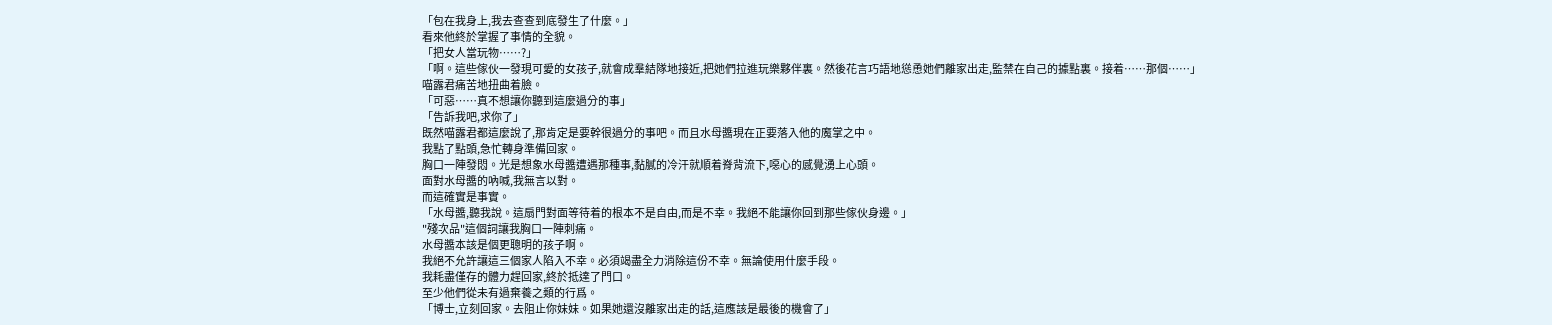「包在我身上,我去查查到底發生了什麼。」
看來他終於掌握了事情的全貌。
「把女人當玩物……?」
「啊。這些傢伙一發現可愛的女孩子,就會成羣結隊地接近,把她們拉進玩樂夥伴裏。然後花言巧語地慫恿她們離家出走,監禁在自己的據點裏。接着……那個……」
喵露君痛苦地扭曲着臉。
「可惡……真不想讓你聽到這麼過分的事」
「告訴我吧,求你了」
既然喵露君都這麼說了,那肯定是要幹很過分的事吧。而且水母醬現在正要落入他的魔掌之中。
我點了點頭,急忙轉身準備回家。
胸口一陣發悶。光是想象水母醬遭遇那種事,黏膩的冷汗就順着脊背流下,噁心的感覺湧上心頭。
面對水母醬的吶喊,我無言以對。
而這確實是事實。
「水母醬,聽我說。這扇門對面等待着的根本不是自由,而是不幸。我絕不能讓你回到那些傢伙身邊。」
"殘次品"這個詞讓我胸口一陣刺痛。
水母醬本該是個更聰明的孩子啊。
我絕不允許讓這三個家人陷入不幸。必須竭盡全力消除這份不幸。無論使用什麼手段。
我耗盡僅存的體力趕回家,終於抵達了門口。
至少他們從未有過棄養之類的行爲。
「博士,立刻回家。去阻止你妹妹。如果她還沒離家出走的話,這應該是最後的機會了」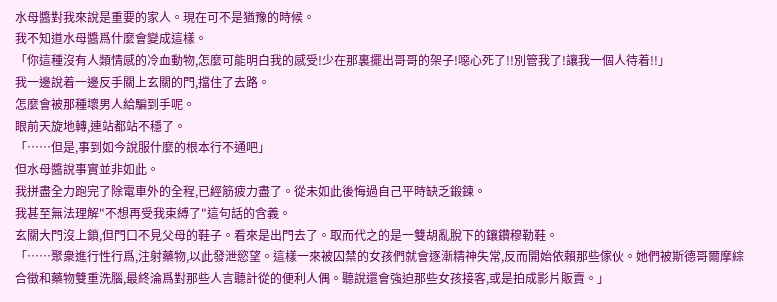水母醬對我來說是重要的家人。現在可不是猶豫的時候。
我不知道水母醬爲什麼會變成這樣。
「你這種沒有人類情感的冷血動物,怎麼可能明白我的感受!少在那裏擺出哥哥的架子!噁心死了!!別管我了!讓我一個人待着!!」
我一邊說着一邊反手關上玄關的門,擋住了去路。
怎麼會被那種壞男人給騙到手呢。
眼前天旋地轉,連站都站不穩了。
「……但是,事到如今說服什麼的根本行不通吧」
但水母醬說事實並非如此。
我拼盡全力跑完了除電車外的全程,已經筋疲力盡了。從未如此後悔過自己平時缺乏鍛鍊。
我甚至無法理解"不想再受我束縛了"這句話的含義。
玄關大門沒上鎖,但門口不見父母的鞋子。看來是出門去了。取而代之的是一雙胡亂脫下的鑲鑽穆勒鞋。
「……聚衆進行性行爲,注射藥物,以此發泄慾望。這樣一來被囚禁的女孩們就會逐漸精神失常,反而開始依賴那些傢伙。她們被斯德哥爾摩綜合徵和藥物雙重洗腦,最終淪爲對那些人言聽計從的便利人偶。聽說還會強迫那些女孩接客,或是拍成影片販賣。」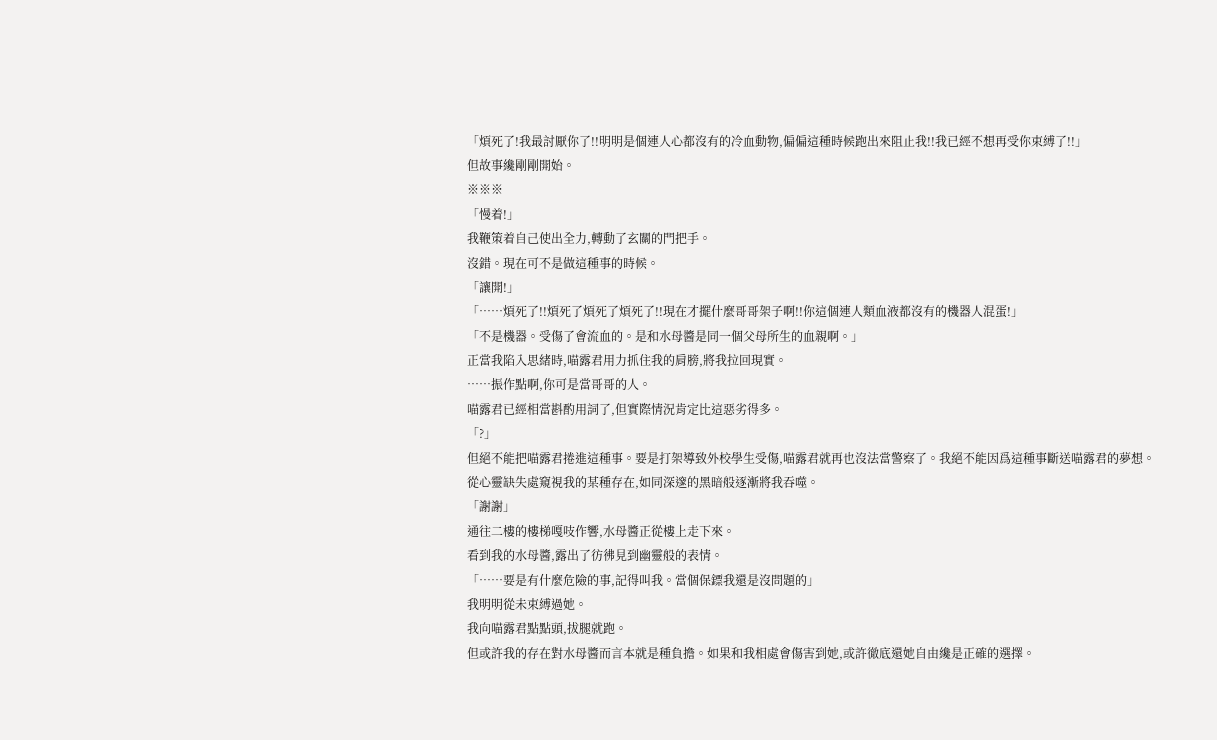「煩死了!我最討厭你了!!明明是個連人心都沒有的冷血動物,偏偏這種時候跑出來阻止我!!我已經不想再受你束縛了!!」
但故事纔剛剛開始。
※※※
「慢着!」
我鞭策着自己使出全力,轉動了玄關的門把手。
沒錯。現在可不是做這種事的時候。
「讓開!」
「……煩死了!!煩死了煩死了煩死了!!現在才擺什麼哥哥架子啊!!你這個連人類血液都沒有的機器人混蛋!」
「不是機器。受傷了會流血的。是和水母醬是同一個父母所生的血親啊。」
正當我陷入思緒時,喵露君用力抓住我的肩膀,將我拉回現實。
……振作點啊,你可是當哥哥的人。
喵露君已經相當斟酌用詞了,但實際情況肯定比這惡劣得多。
「?」
但絕不能把喵露君捲進這種事。要是打架導致外校學生受傷,喵露君就再也沒法當警察了。我絕不能因爲這種事斷送喵露君的夢想。
從心靈缺失處窺視我的某種存在,如同深邃的黑暗般逐漸將我吞噬。
「謝謝」
通往二樓的樓梯嘎吱作響,水母醬正從樓上走下來。
看到我的水母醬,露出了彷彿見到幽靈般的表情。
「……要是有什麼危險的事,記得叫我。當個保鏢我還是沒問題的」
我明明從未束縛過她。
我向喵露君點點頭,拔腿就跑。
但或許我的存在對水母醬而言本就是種負擔。如果和我相處會傷害到她,或許徹底還她自由纔是正確的選擇。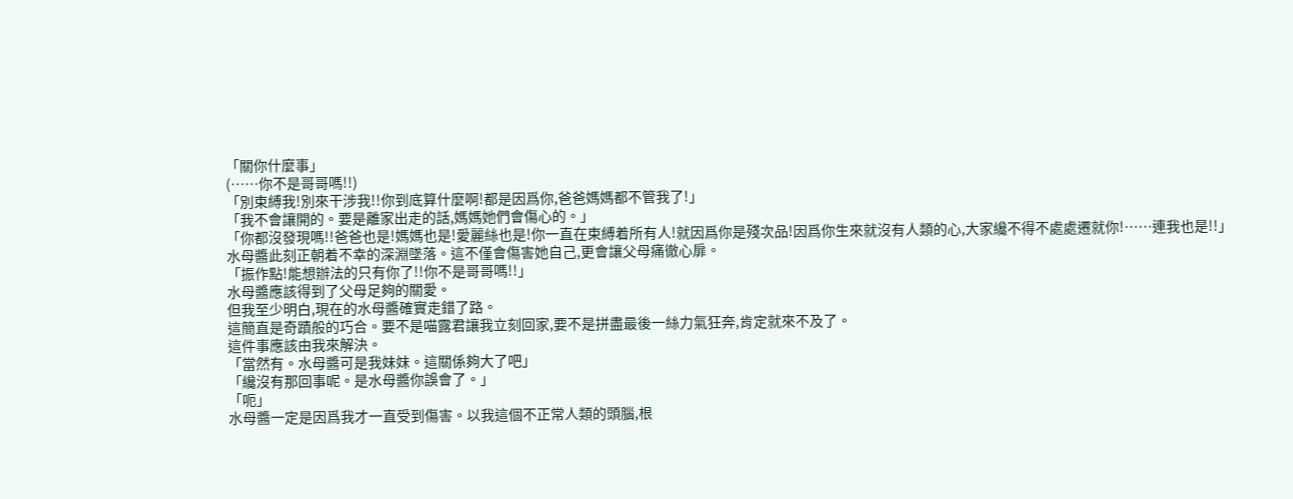「關你什麼事」
(……你不是哥哥嗎!!)
「別束縛我!別來干涉我!!你到底算什麼啊!都是因爲你,爸爸媽媽都不管我了!」
「我不會讓開的。要是離家出走的話,媽媽她們會傷心的。」
「你都沒發現嗎!!爸爸也是!媽媽也是!愛麗絲也是!你一直在束縛着所有人!就因爲你是殘次品!因爲你生來就沒有人類的心,大家纔不得不處處遷就你!……連我也是!!」
水母醬此刻正朝着不幸的深淵墜落。這不僅會傷害她自己,更會讓父母痛徹心扉。
「振作點!能想辦法的只有你了!!你不是哥哥嗎!!」
水母醬應該得到了父母足夠的關愛。
但我至少明白,現在的水母醬確實走錯了路。
這簡直是奇蹟般的巧合。要不是喵露君讓我立刻回家,要不是拼盡最後一絲力氣狂奔,肯定就來不及了。
這件事應該由我來解決。
「當然有。水母醬可是我妹妹。這關係夠大了吧」
「纔沒有那回事呢。是水母醬你誤會了。」
「呃」
水母醬一定是因爲我才一直受到傷害。以我這個不正常人類的頭腦,根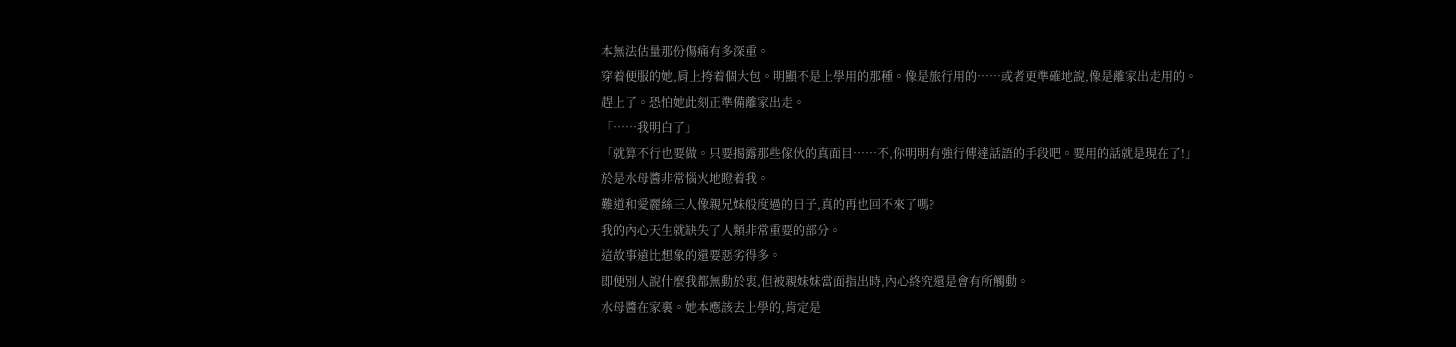本無法估量那份傷痛有多深重。
穿着便服的她,肩上挎着個大包。明顯不是上學用的那種。像是旅行用的……或者更準確地說,像是離家出走用的。
趕上了。恐怕她此刻正準備離家出走。
「……我明白了」
「就算不行也要做。只要揭露那些傢伙的真面目……不,你明明有強行傳達話語的手段吧。要用的話就是現在了!」
於是水母醬非常惱火地瞪着我。
難道和愛麗絲三人像親兄妹般度過的日子,真的再也回不來了嗎?
我的內心天生就缺失了人類非常重要的部分。
這故事遠比想象的還要惡劣得多。
即便別人說什麼我都無動於衷,但被親妹妹當面指出時,內心終究還是會有所觸動。
水母醬在家裏。她本應該去上學的,肯定是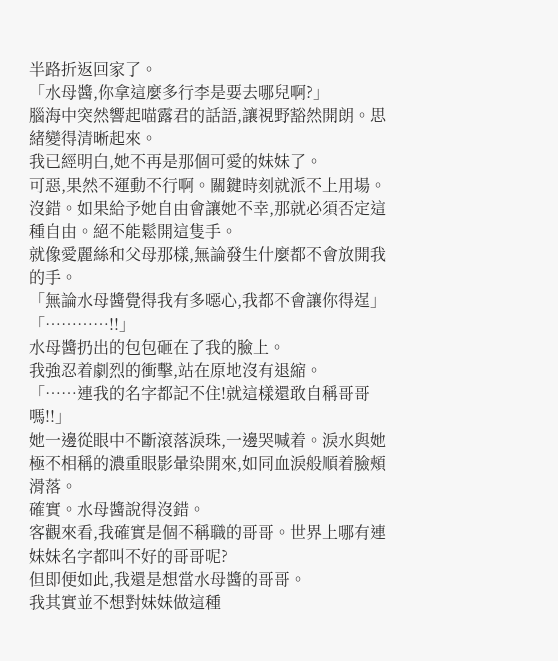半路折返回家了。
「水母醬,你拿這麼多行李是要去哪兒啊?」
腦海中突然響起喵露君的話語,讓視野豁然開朗。思緒變得清晰起來。
我已經明白,她不再是那個可愛的妹妹了。
可惡,果然不運動不行啊。關鍵時刻就派不上用場。
沒錯。如果給予她自由會讓她不幸,那就必須否定這種自由。絕不能鬆開這隻手。
就像愛麗絲和父母那樣,無論發生什麼都不會放開我的手。
「無論水母醬覺得我有多噁心,我都不會讓你得逞」
「…………!!」
水母醬扔出的包包砸在了我的臉上。
我強忍着劇烈的衝擊,站在原地沒有退縮。
「……連我的名字都記不住!就這樣還敢自稱哥哥嗎!!」
她一邊從眼中不斷滾落淚珠,一邊哭喊着。淚水與她極不相稱的濃重眼影暈染開來,如同血淚般順着臉頰滑落。
確實。水母醬說得沒錯。
客觀來看,我確實是個不稱職的哥哥。世界上哪有連妹妹名字都叫不好的哥哥呢?
但即便如此,我還是想當水母醬的哥哥。
我其實並不想對妹妹做這種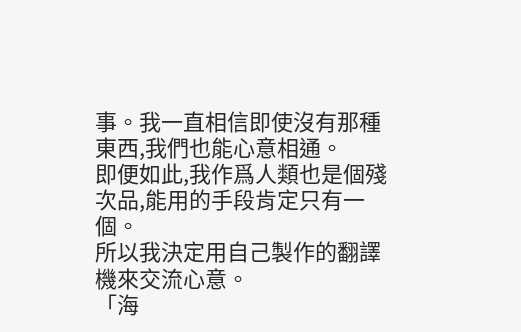事。我一直相信即使沒有那種東西,我們也能心意相通。
即便如此,我作爲人類也是個殘次品,能用的手段肯定只有一個。
所以我決定用自己製作的翻譯機來交流心意。
「海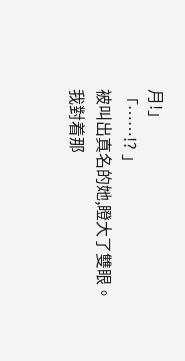月!」
「……!? 」
被叫出真名的她,瞪大了雙眼。
我對着那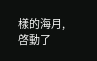樣的海月,啓動了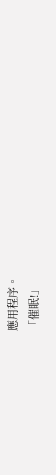應用程序。
「催眠!」